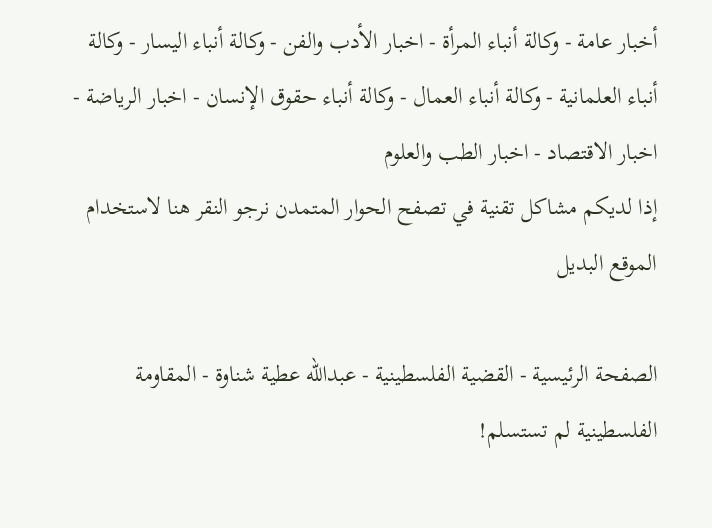أخبار عامة - وكالة أنباء المرأة - اخبار الأدب والفن - وكالة أنباء اليسار - وكالة أنباء العلمانية - وكالة أنباء العمال - وكالة أنباء حقوق الإنسان - اخبار الرياضة - اخبار الاقتصاد - اخبار الطب والعلوم
إذا لديكم مشاكل تقنية في تصفح الحوار المتمدن نرجو النقر هنا لاستخدام الموقع البديل

الصفحة الرئيسية - القضية الفلسطينية - عبدالله عطية شناوة - المقاومة الفلسطينية لم تستسلم!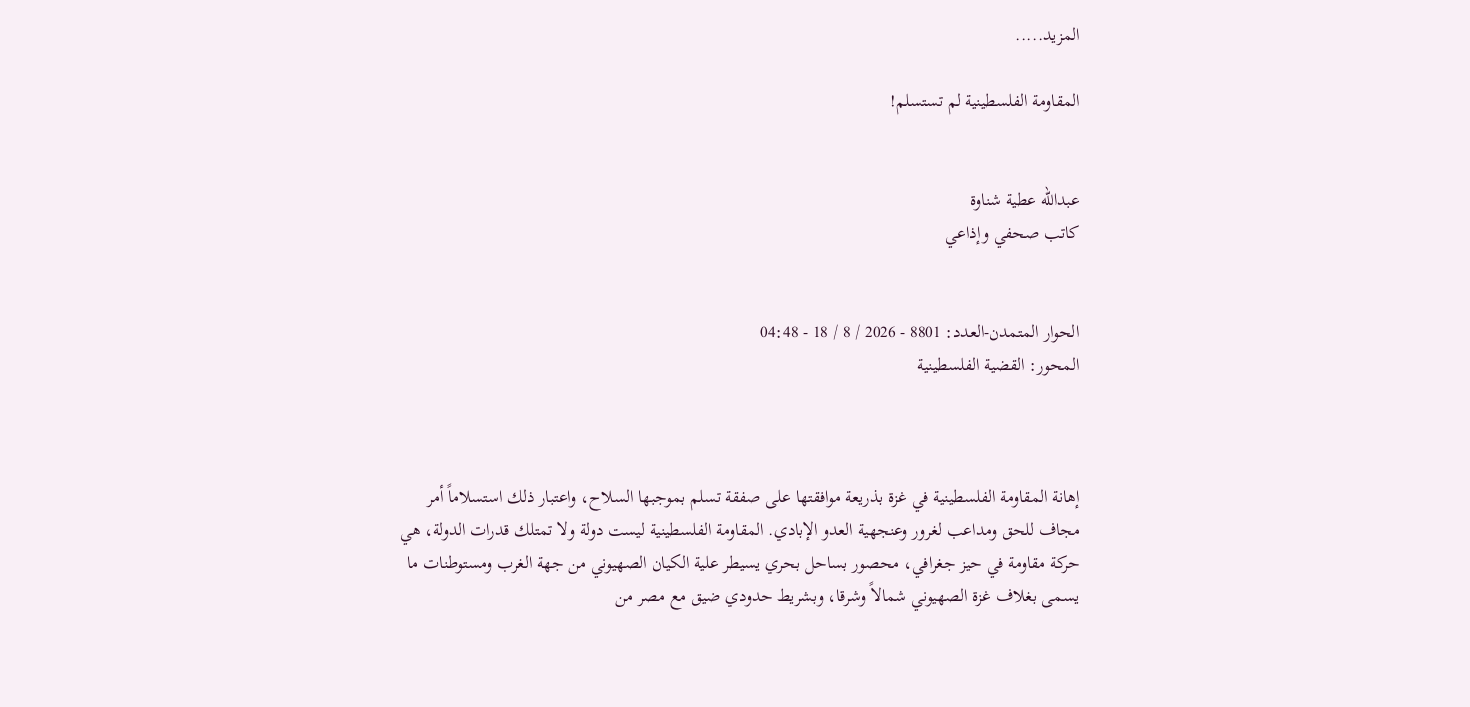المزيد.....

المقاومة الفلسطينية لم تستسلم!


عبدالله عطية شناوة
كاتب صحفي وإذاعي


الحوار المتمدن-العدد: 8801 - 2026 / 8 / 18 - 04:48
المحور: القضية الفلسطينية



إهانة المقاومة الفلسطينية في غزة بذريعة موافقتها على صفقة تسلم بموجبها السلاح، واعتبار ذلك استسلاماً أمر مجاف للحق ومداعب لغرور وعنجهية العدو الإبادي. المقاومة الفلسطينية ليست دولة ولا تمتلك قدرات الدولة، هي حركة مقاومة في حيز جغرافي، محصور بساحل بحري يسيطر علية الكيان الصهيوني من جهة الغرب ومستوطنات ما يسمى بغلاف غزة الصهيوني شمالاً وشرقا، وبشريط حدودي ضيق مع مصر من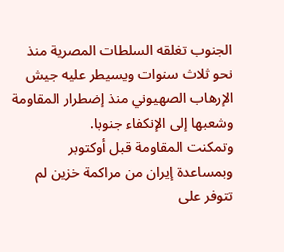الجنوب تغلقه السلطات المصرية منذ نحو ثلاث سنوات ويسيطر عليه جيش الإرهاب الصهيوني منذ إضطرار المقاومة وشعبها إلى الإنكفاء جنوبا.
وتمكنت المقاومة قبل أوكتوبر وبمساعدة إيران من مراكمة خزين لم تتوفر على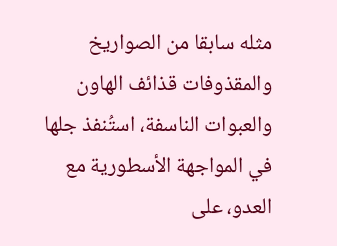مثله سابقا من الصواريخ والمقذوفات قذائف الهاون والعبوات الناسفة، استُنفذ جلها في المواجهة الأسطورية مع العدو، على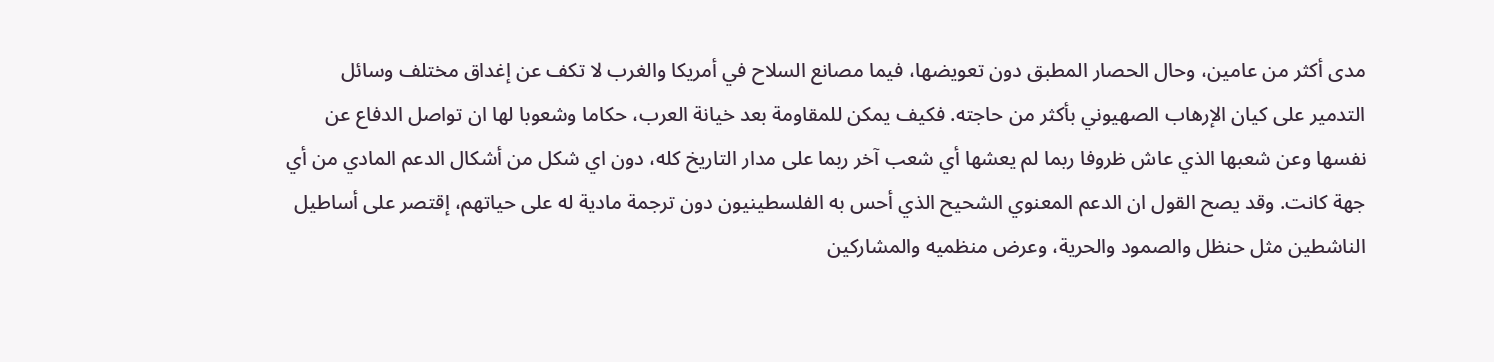مدى أكثر من عامين، وحال الحصار المطبق دون تعويضها، فيما مصانع السلاح في أمريكا والغرب لا تكف عن إغداق مختلف وسائل التدمير على كيان الإرهاب الصهيوني بأكثر من حاجته. فكيف يمكن للمقاومة بعد خيانة العرب، حكاما وشعوبا لها ان تواصل الدفاع عن نفسها وعن شعبها الذي عاش ظروفا ربما لم يعشها أي شعب آخر ربما على مدار التاريخ كله، دون اي شكل من أشكال الدعم المادي من أي جهة كانت. وقد يصح القول ان الدعم المعنوي الشحيح الذي أحس به الفلسطينيون دون ترجمة مادية له على حياتهم، إقتصر على أساطيل الناشطين مثل حنظل والصمود والحرية، وعرض منظميه والمشاركين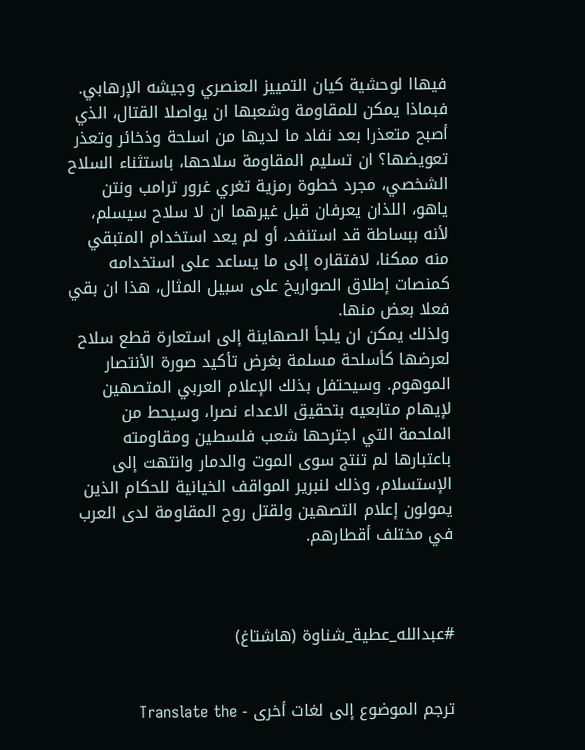فيهاا لوحشية كيان التمييز العنصري وجيشه الإرهابي.
فبماذا يمكن للمقاومة وشعبها ان يواصلا القتال، الذي أصبح متعذرا بعد نفاد ما لديها من اسلحة وذخائر وتعذر تعويضها؟ ان تسليم المقاومة سلاحها، باستثناء السلاح الشخصي، مجرد خطوة رمزية تغري غرور ترامب ونتن ياهو، اللذان يعرفان قبل غيرهما ان لا سلاح سيسلم، لأنه ببساطة قد استنفد، أو لم يعد استخدام المتبقي منه ممكنا، لافتقاره إلى ما يساعد على استخدامه كمنصات إطلاق الصواريخ على سبيل المثال، هذا ان بقي فعلا بعض منها.
ولذلك يمكن ان يلجأ الصهاينة إلى استعارة قطع سلاح لعرضها كأسلحة مسلمة بغرض تأكيد صورة الأنتصار الموهوم. وسيحتفل بذلك الإعلام العربي المتصهين لإيهام متابعيه بتحقيق الاعداء نصرا، وسيحط من الملحمة التي اجترحها شعب فلسطين ومقاومته باعتبارها لم تنتج سوى الموت والدمار وانتهت إلى الإستسلام، وذلك لنبرير المواقف الخيانية للحكام الذين يمولون إعلام التصهين ولقتل روح المقاومة لدى العرب في مختلف أقطارهم.



#عبدالله_عطية_شناوة (هاشتاغ)


ترجم الموضوع إلى لغات أخرى - Translate the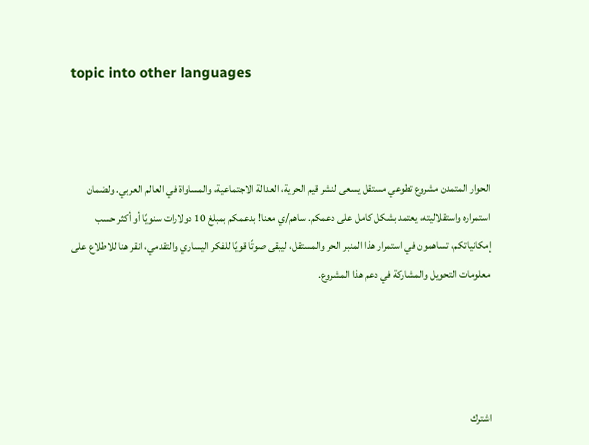topic into other languages



الحوار المتمدن مشروع تطوعي مستقل يسعى لنشر قيم الحرية، العدالة الاجتماعية، والمساواة في العالم العربي. ولضمان استمراره واستقلاليته، يعتمد بشكل كامل على دعمكم. ساهم/ي معنا! بدعمكم بمبلغ 10 دولارات سنويًا أو أكثر حسب إمكانياتكم، تساهمون في استمرار هذا المنبر الحر والمستقل، ليبقى صوتًا قويًا للفكر اليساري والتقدمي، انقر هنا للاطلاع على معلومات التحويل والمشاركة في دعم هذا المشروع.




اشترك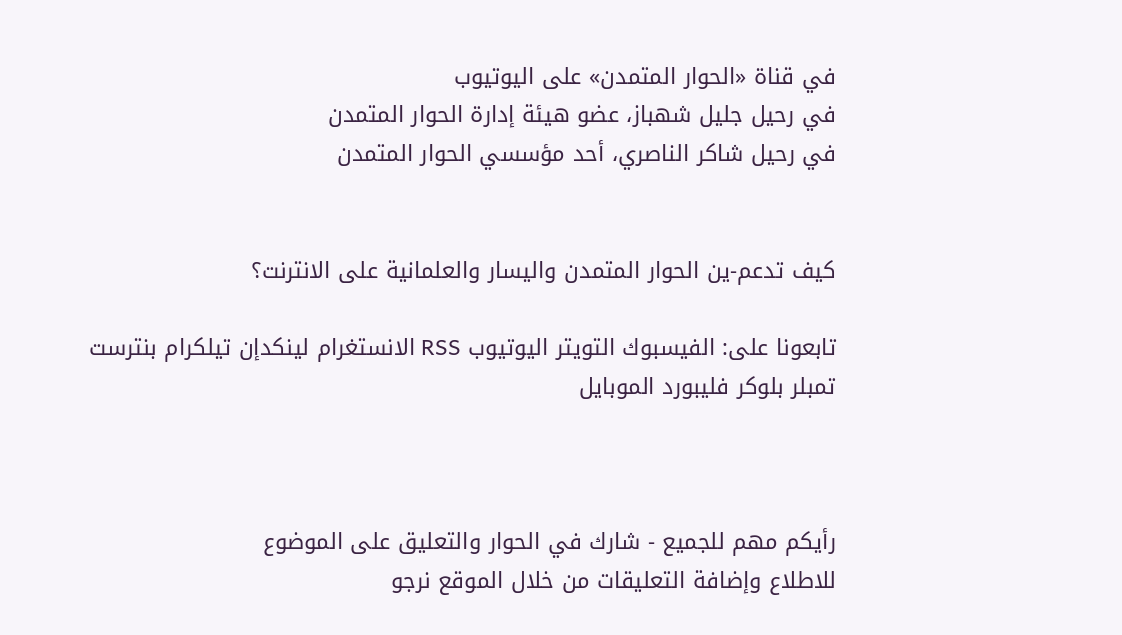في قناة «الحوار المتمدن» على اليوتيوب
في رحيل جليل شهباز، عضو هيئة إدارة الحوار المتمدن
في رحيل شاكر الناصري، أحد مؤسسي الحوار المتمدن


كيف تدعم-ين الحوار المتمدن واليسار والعلمانية على الانترنت؟

تابعونا على: الفيسبوك التويتر اليوتيوب RSS الانستغرام لينكدإن تيلكرام بنترست تمبلر بلوكر فليبورد الموبايل



رأيكم مهم للجميع - شارك في الحوار والتعليق على الموضوع
للاطلاع وإضافة التعليقات من خلال الموقع نرجو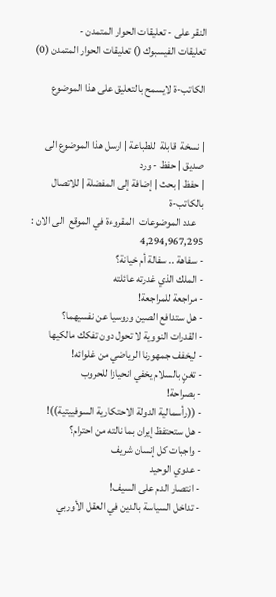النقر على - تعليقات الحوار المتمدن -
تعليقات الفيسبوك () تعليقات الحوار المتمدن (0)

الكاتب-ة لايسمح بالتعليق على هذا الموضوع


| نسخة  قابلة  للطباعة | ارسل هذا الموضوع الى صديق | حفظ - ورد
| حفظ | بحث | إضافة إلى المفضلة | للاتصال بالكاتب-ة
    عدد الموضوعات  المقروءة في الموقع  الى الان : 4,294,967,295
- سفاهة .. سفالة أم خيانة؟
- الملك الذي غدرته عائلته
- مراجعة للمراجعة!
- هل ستدافع الصين وروسيا عن نفسيهما؟
- القدرات النووية لا تحول دون تفكك مالكيها
- ليخفف جمهورنا الرياضي من غلوائه!
- تغنٍ بالسلام يخفي انحيازا للحروب
- بصراحة!
- ((رأسمالية الدولة الاحتكارية السوفييتية))!
- هل ستحتفظ إيران بما نالته من احترام؟
- واجبات كل إنسان شريف
- عدوي الوحيد
- انتصار الدم على السيف!
- تداخل السياسة بالدين في العقل الأوربي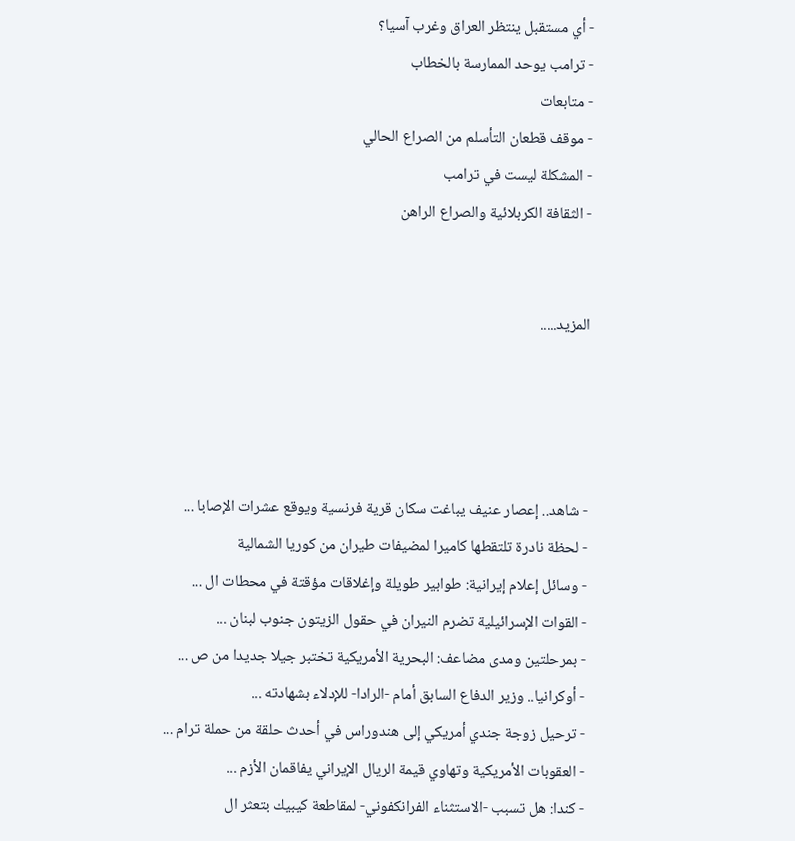- أي مستقبل ينتظر العراق وغرب آسيا؟
- ترامب يوحد الممارسة بالخطاب
- متابعات
- موقف قطعان التأسلم من الصراع الحالي
- المشكلة ليست في ترامب
- الثقافة الكربلائية والصراع الراهن


المزيد.....




- شاهد.. إعصار عنيف يباغت سكان قرية فرنسية ويوقع عشرات الإصابا ...
- لحظة نادرة تلتقطها كاميرا لمضيفات طيران من كوريا الشمالية
- وسائل إعلام إيرانية: طوابير طويلة وإغلاقات مؤقتة في محطات ال ...
- القوات الإسرائيلية تضرم النيران في حقول الزيتون جنوب لبنان ...
- بمرحلتين ومدى مضاعف: البحرية الأمريكية تختبر جيلا جديدا من ص ...
- أوكرانيا.. وزير الدفاع السابق أمام -الرادا- للإدلاء بشهادته ...
- ترحيل زوجة جندي أمريكي إلى هندوراس في أحدث حلقة من حملة ترام ...
- العقوبات الأمريكية وتهاوي قيمة الريال الإيراني يفاقمان الأزم ...
- كندا: هل تسبب -الاستثناء الفرانكفوني- لمقاطعة كيبيك بتعثر ال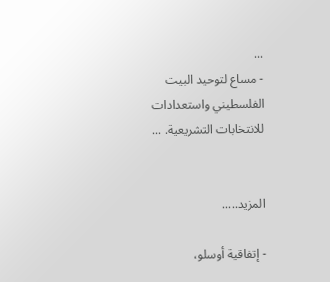...
- مساع لتوحيد البيت الفلسطيني واستعدادات للانتخابات التشريعية. ...


المزيد.....

- إتفاقية أوسلو،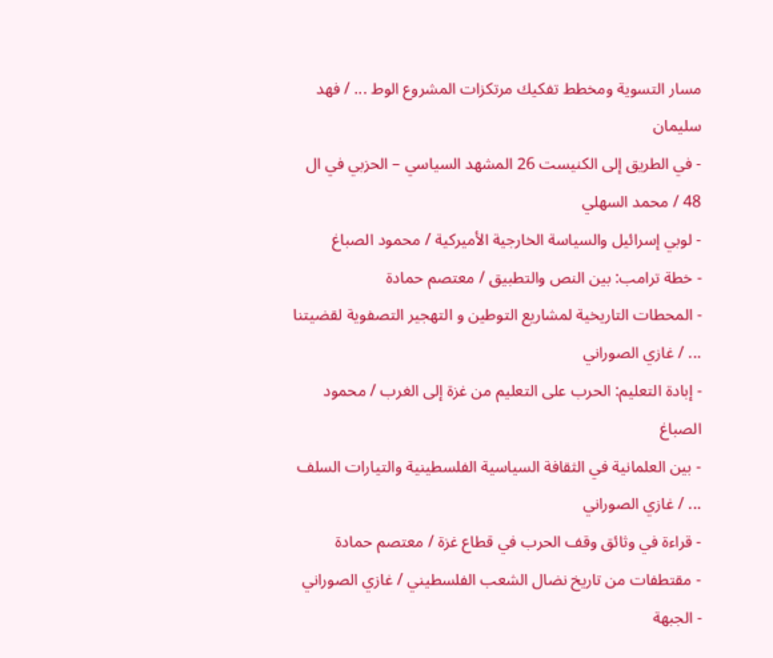مسار التسوية ومخطط تفكيك مرتكزات المشروع الوط ... / فهد سليمان
- في الطريق إلى الكنيست 26 المشهد السياسي – الحزبي في ال 48 / محمد السهلي
- لوبي إسرائيل والسياسة الخارجية الأميركية / محمود الصباغ
- خطة ترامب: بين النص والتطبيق / معتصم حمادة
- المحطات التاريخية لمشاريع التوطين و التهجير التصفوية لقضيتنا ... / غازي الصوراني
- إبادة التعليم: الحرب على التعليم من غزة إلى الغرب / محمود الصباغ
- بين العلمانية في الثقافة السياسية الفلسطينية والتيارات السلف ... / غازي الصوراني
- قراءة في وثائق وقف الحرب في قطاع غزة / معتصم حمادة
- مقتطفات من تاريخ نضال الشعب الفلسطيني / غازي الصوراني
- الجبهة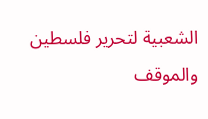الشعبية لتحرير فلسطين والموقف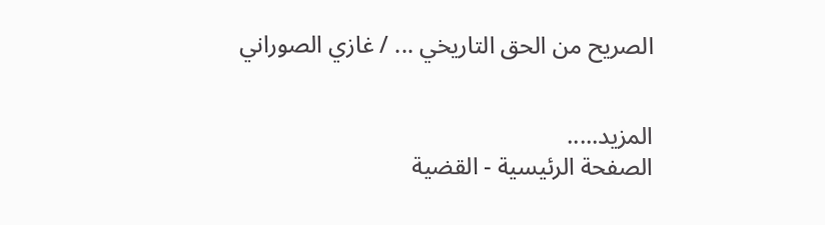الصريح من الحق التاريخي ... / غازي الصوراني


المزيد.....
الصفحة الرئيسية - القضية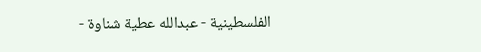الفلسطينية - عبدالله عطية شناوة -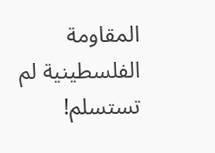المقاومة الفلسطينية لم تستسلم!